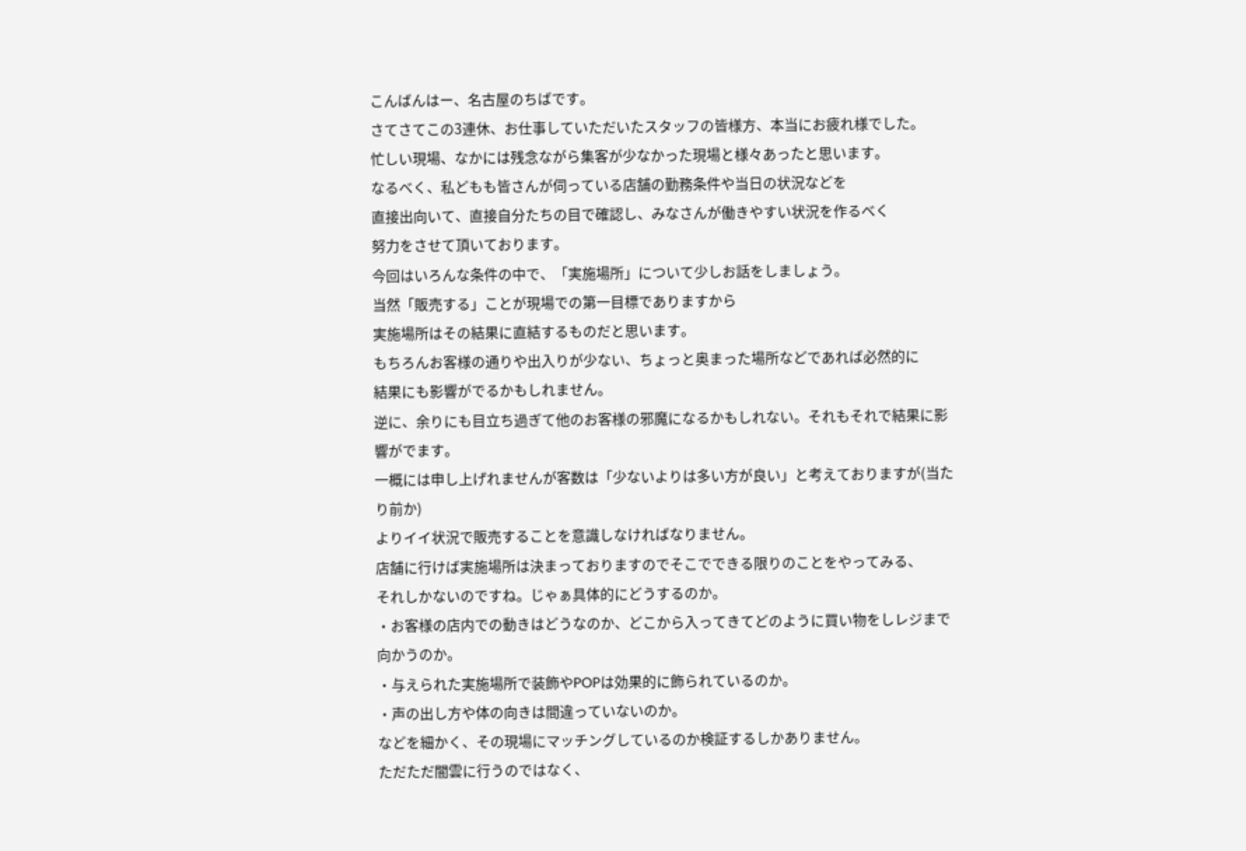こんばんはー、名古屋のちばです。
さてさてこの3連休、お仕事していただいたスタッフの皆様方、本当にお疲れ様でした。
忙しい現場、なかには残念ながら集客が少なかった現場と様々あったと思います。
なるべく、私どもも皆さんが伺っている店舗の勤務条件や当日の状況などを
直接出向いて、直接自分たちの目で確認し、みなさんが働きやすい状況を作るべく
努力をさせて頂いております。
今回はいろんな条件の中で、「実施場所」について少しお話をしましょう。
当然「販売する」ことが現場での第一目標でありますから
実施場所はその結果に直結するものだと思います。
もちろんお客様の通りや出入りが少ない、ちょっと奥まった場所などであれば必然的に
結果にも影響がでるかもしれません。
逆に、余りにも目立ち過ぎて他のお客様の邪魔になるかもしれない。それもそれで結果に影響がでます。
一概には申し上げれませんが客数は「少ないよりは多い方が良い」と考えておりますが(当たり前か)
よりイイ状況で販売することを意識しなければなりません。
店舗に行けば実施場所は決まっておりますのでそこでできる限りのことをやってみる、
それしかないのですね。じゃぁ具体的にどうするのか。
・お客様の店内での動きはどうなのか、どこから入ってきてどのように買い物をしレジまで向かうのか。
・与えられた実施場所で装飾やPOPは効果的に飾られているのか。
・声の出し方や体の向きは間違っていないのか。
などを細かく、その現場にマッチングしているのか検証するしかありません。
ただただ闇雲に行うのではなく、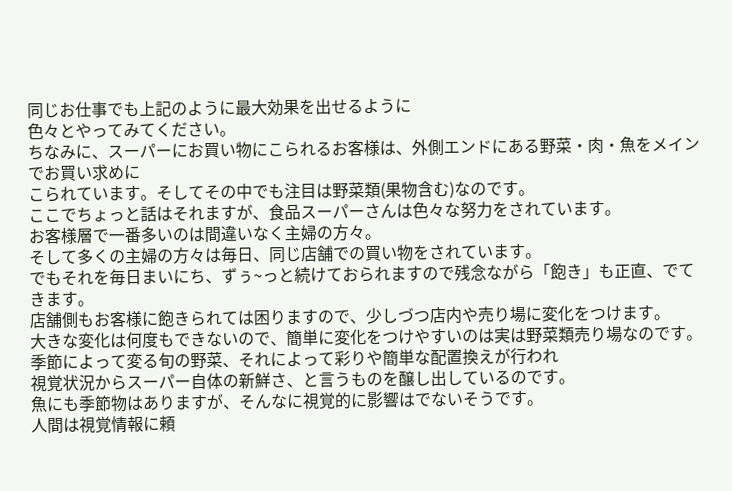同じお仕事でも上記のように最大効果を出せるように
色々とやってみてください。
ちなみに、スーパーにお買い物にこられるお客様は、外側エンドにある野菜・肉・魚をメインでお買い求めに
こられています。そしてその中でも注目は野菜類(果物含む)なのです。
ここでちょっと話はそれますが、食品スーパーさんは色々な努力をされています。
お客様層で一番多いのは間違いなく主婦の方々。
そして多くの主婦の方々は毎日、同じ店舗での買い物をされています。
でもそれを毎日まいにち、ずぅ~っと続けておられますので残念ながら「飽き」も正直、でてきます。
店舗側もお客様に飽きられては困りますので、少しづつ店内や売り場に変化をつけます。
大きな変化は何度もできないので、簡単に変化をつけやすいのは実は野菜類売り場なのです。
季節によって変る旬の野菜、それによって彩りや簡単な配置換えが行われ
視覚状況からスーパー自体の新鮮さ、と言うものを醸し出しているのです。
魚にも季節物はありますが、そんなに視覚的に影響はでないそうです。
人間は視覚情報に頼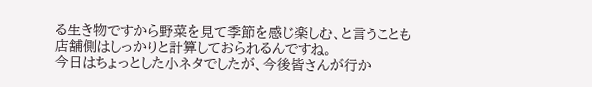る生き物ですから野菜を見て季節を感じ楽しむ、と言うことも
店舗側はしっかりと計算しておられるんですね。
今日はちょっとした小ネタでしたが、今後皆さんが行か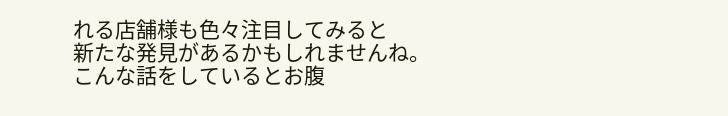れる店舗様も色々注目してみると
新たな発見があるかもしれませんね。
こんな話をしているとお腹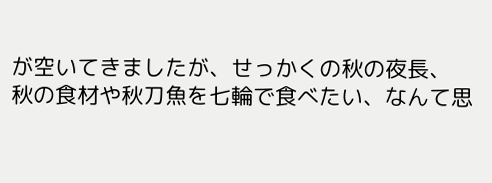が空いてきましたが、せっかくの秋の夜長、
秋の食材や秋刀魚を七輪で食べたい、なんて思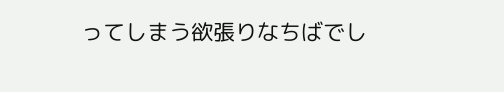ってしまう欲張りなちばでし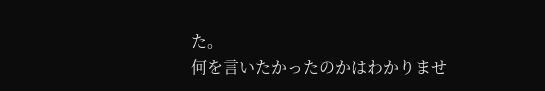た。
何を言いたかったのかはわかりませ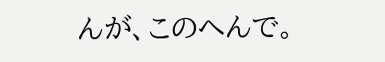んが、このへんで。